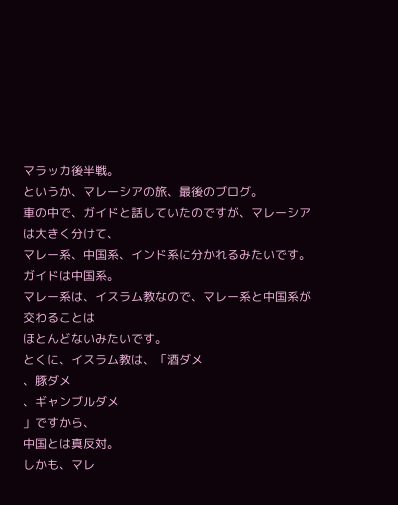マラッカ後半戦。
というか、マレーシアの旅、最後のブログ。
車の中で、ガイドと話していたのですが、マレーシアは大きく分けて、
マレー系、中国系、インド系に分かれるみたいです。
ガイドは中国系。
マレー系は、イスラム教なので、マレー系と中国系が交わることは
ほとんどないみたいです。
とくに、イスラム教は、「酒ダメ
、豚ダメ
、ギャンブルダメ
」ですから、
中国とは真反対。
しかも、マレ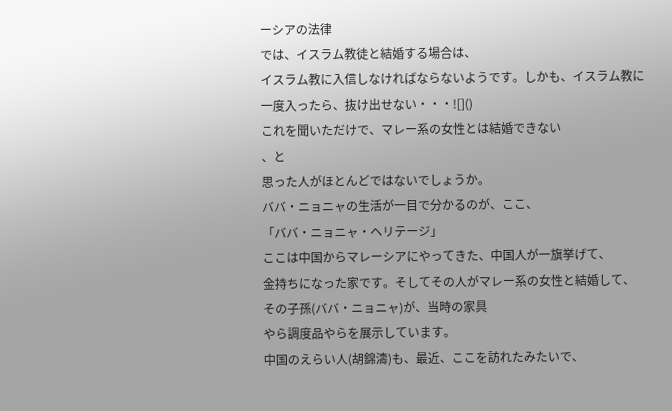ーシアの法律
では、イスラム教徒と結婚する場合は、
イスラム教に入信しなければならないようです。しかも、イスラム教に
一度入ったら、抜け出せない・・・![]()
これを聞いただけで、マレー系の女性とは結婚できない
、と
思った人がほとんどではないでしょうか。
ババ・ニョニャの生活が一目で分かるのが、ここ、
「ババ・ニョニャ・ヘリテージ」
ここは中国からマレーシアにやってきた、中国人が一旗挙げて、
金持ちになった家です。そしてその人がマレー系の女性と結婚して、
その子孫(ババ・ニョニャ)が、当時の家具
やら調度品やらを展示しています。
中国のえらい人(胡錦濤)も、最近、ここを訪れたみたいで、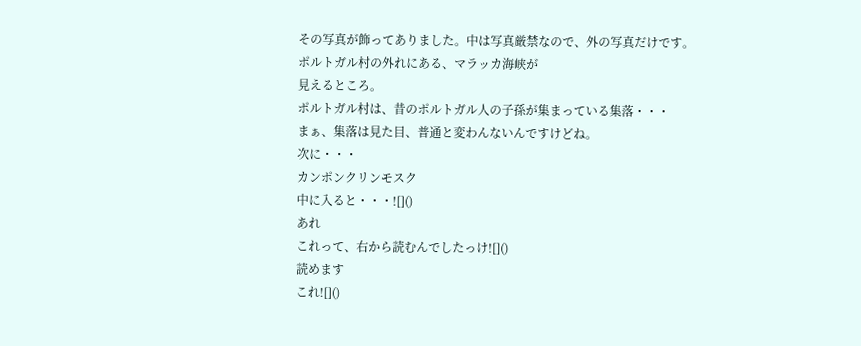その写真が飾ってありました。中は写真厳禁なので、外の写真だけです。
ポルトガル村の外れにある、マラッカ海峡が
見えるところ。
ポルトガル村は、昔のポルトガル人の子孫が集まっている集落・・・
まぁ、集落は見た目、普通と変わんないんですけどね。
次に・・・
カンポンクリンモスク
中に入ると・・・![]()
あれ
これって、右から読むんでしたっけ![]()
読めます
これ![]()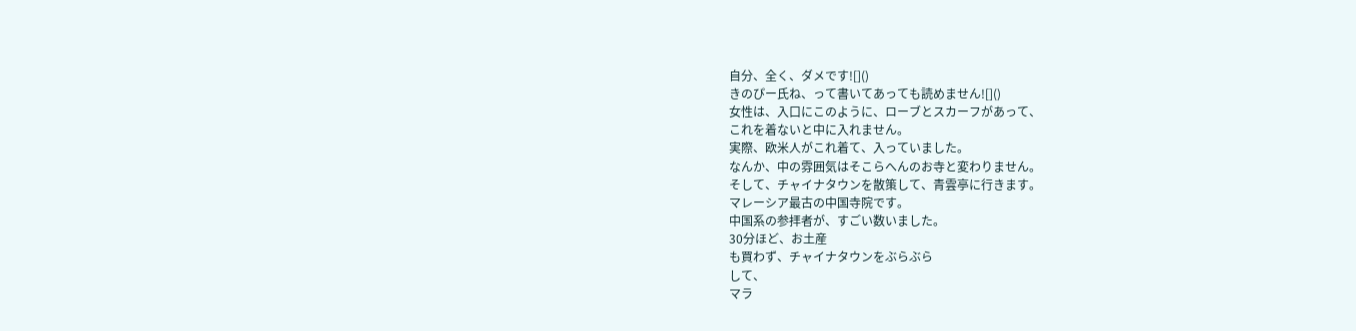自分、全く、ダメです![]()
きのぴー氏ね、って書いてあっても読めません![]()
女性は、入口にこのように、ローブとスカーフがあって、
これを着ないと中に入れません。
実際、欧米人がこれ着て、入っていました。
なんか、中の雰囲気はそこらへんのお寺と変わりません。
そして、チャイナタウンを散策して、青雲亭に行きます。
マレーシア最古の中国寺院です。
中国系の参拝者が、すごい数いました。
30分ほど、お土産
も買わず、チャイナタウンをぶらぶら
して、
マラ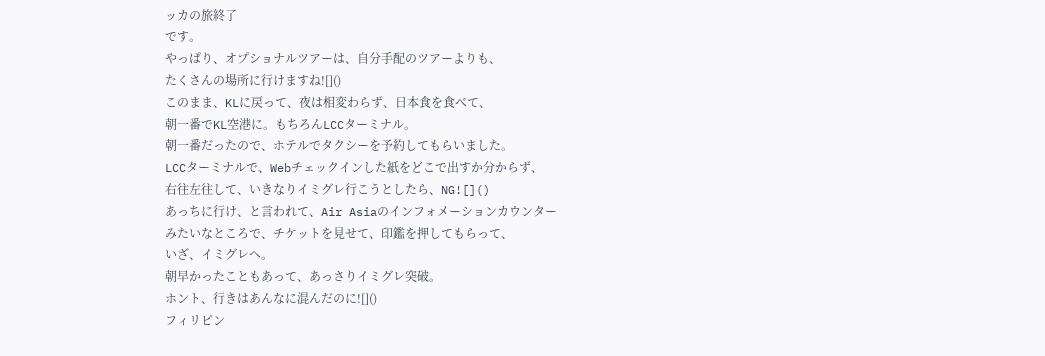ッカの旅終了
です。
やっぱり、オプショナルツアーは、自分手配のツアーよりも、
たくさんの場所に行けますね![]()
このまま、KLに戻って、夜は相変わらず、日本食を食べて、
朝一番でKL空港に。もちろんLCCターミナル。
朝一番だったので、ホテルでタクシーを予約してもらいました。
LCCターミナルで、Webチェックインした紙をどこで出すか分からず、
右往左往して、いきなりイミグレ行こうとしたら、NG![]()
あっちに行け、と言われて、Air Asiaのインフォメーションカウンター
みたいなところで、チケットを見せて、印鑑を押してもらって、
いざ、イミグレへ。
朝早かったこともあって、あっさりイミグレ突破。
ホント、行きはあんなに混んだのに![]()
フィリピン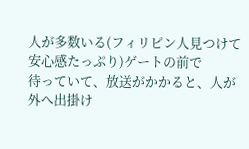人が多数いる(フィリピン人見つけて安心感たっぷり)ゲートの前で
待っていて、放送がかかると、人が外へ出掛け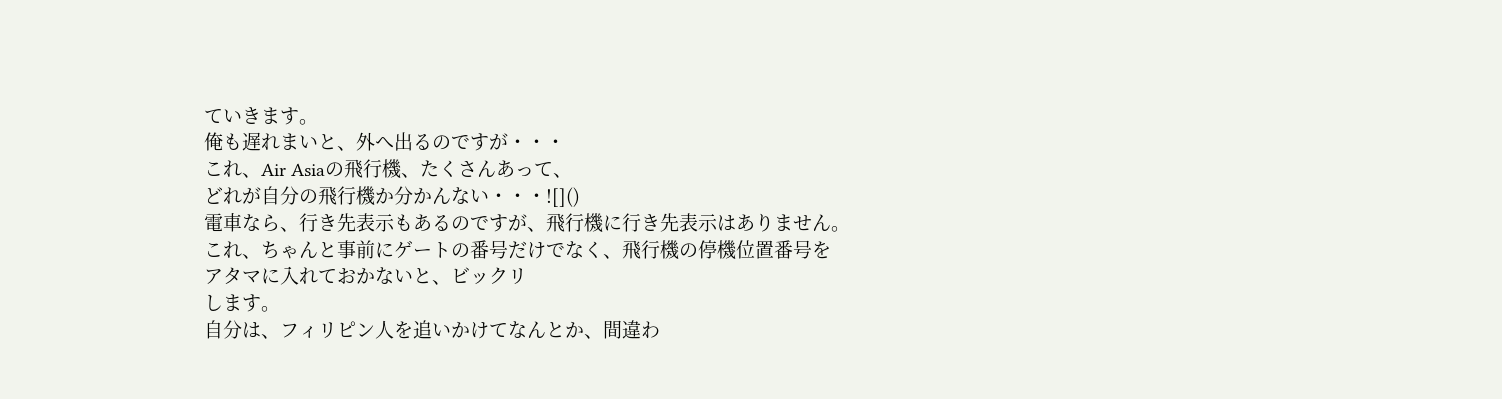ていきます。
俺も遅れまいと、外へ出るのですが・・・
これ、Air Asiaの飛行機、たくさんあって、
どれが自分の飛行機か分かんない・・・![]()
電車なら、行き先表示もあるのですが、飛行機に行き先表示はありません。
これ、ちゃんと事前にゲートの番号だけでなく、飛行機の停機位置番号を
アタマに入れておかないと、ビックリ
します。
自分は、フィリピン人を追いかけてなんとか、間違わ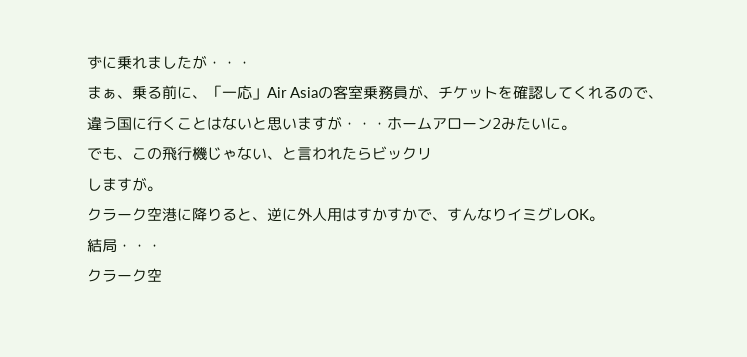ずに乗れましたが・・・
まぁ、乗る前に、「一応」Air Asiaの客室乗務員が、チケットを確認してくれるので、
違う国に行くことはないと思いますが・・・ホームアローン2みたいに。
でも、この飛行機じゃない、と言われたらビックリ
しますが。
クラーク空港に降りると、逆に外人用はすかすかで、すんなりイミグレOK。
結局・・・
クラーク空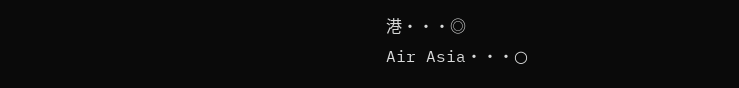港・・・◎
Air Asia・・・○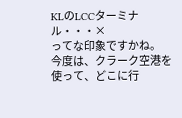KLのLCCターミナル・・・×
ってな印象ですかね。
今度は、クラーク空港を使って、どこに行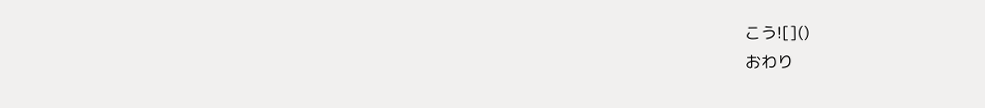こう![]()
おわり